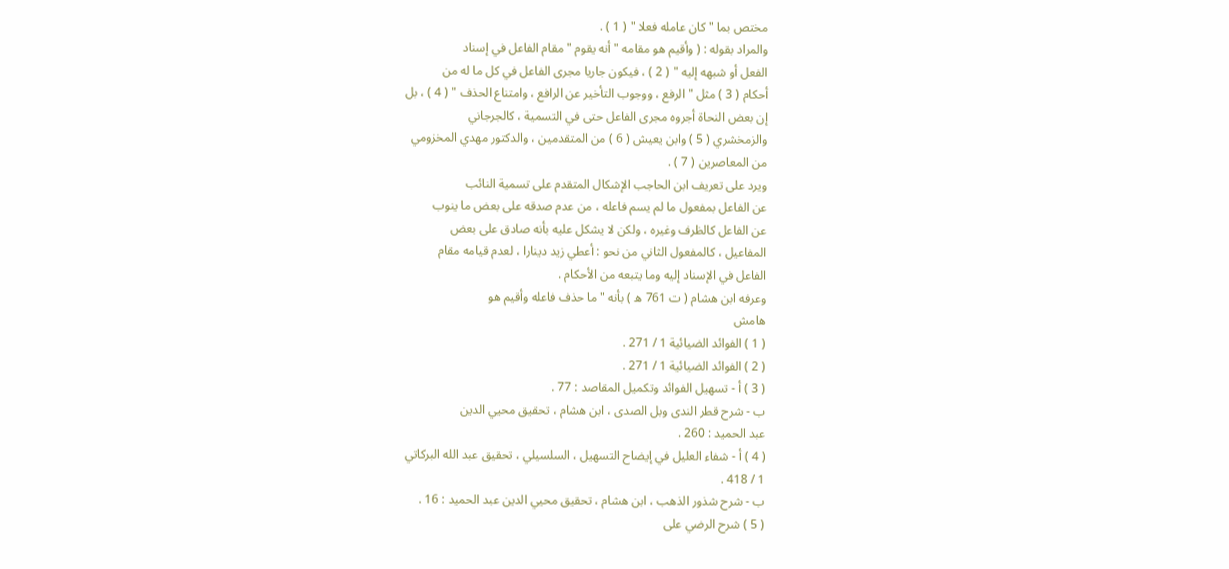مختص بما " كان عامله فعلا " ( 1 ) .
والمراد بقوله : ( وأقيم هو مقامه " أنه يقوم " مقام الفاعل في إسناد
الفعل أو شبهه إليه " ( 2 ) ، فيكون جاريا مجرى الفاعل في كل ما له من
أحكام ( 3 ) مثل " الرفع ، ووجوب التأخير عن الرافع ، وامتناع الحذف " ( 4 ) ، بل
إن بعض النحاة أجروه مجرى الفاعل حتى في التسمية ، كالجرجاني
والزمخشري ( 5 ) وابن يعيش ( 6 ) من المتقدمين ، والدكتور مهدي المخزومي
من المعاصرين ( 7 ) .
ويرد على تعريف ابن الحاجب الإشكال المتقدم على تسمية النائب
عن الفاعل بمفعول ما لم يسم فاعله ، من عدم صدقه على بعض ما ينوب
عن الفاعل كالظرف وغيره ، ولكن لا يشكل عليه بأنه صادق على بعض
المفاعيل ، كالمفعول الثاني من نحو : أعطي زيد دينارا ، لعدم قيامه مقام
الفاعل في الإسناد إليه وما يتبعه من الأحكام .
وعرفه ابن هشام ( ت 761 ه ) بأنه " ما حذف فاعله وأقيم هو
هامش
( 1 ) الفوائد الضيائية 1 / 271 .
( 2 ) الفوائد الضيائية 1 / 271 .
( 3 ) أ - تسهيل الفوائد وتكميل المقاصد : 77 .
ب - شرح قطر الندى وبل الصدى ، ابن هشام ، تحقيق محيي الدين
عبد الحميد : 260 .
( 4 ) أ - شفاء العليل في إيضاح التسهيل ، السلسيلي ، تحقيق عبد الله البركاتي
1 / 418 .
ب - شرح شذور الذهب ، ابن هشام ، تحقيق محيي الدين عبد الحميد : 16 .
( 5 ) شرح الرضي على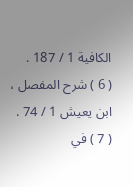الكافية 1 / 187 .
( 6 ) شرح المفصل ، ابن يعيش 1 / 74 .
( 7 ) في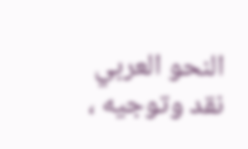النحو العربي نقد وتوجيه ،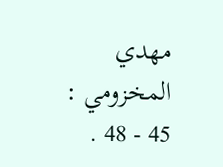مهدي المخزومي : 45 - 48 .